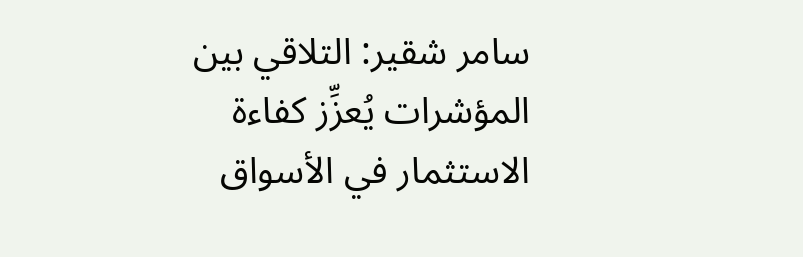سامر شقير: التلاقي بين المؤشرات يُعزِّز كفاءة الاستثمار في الأسواق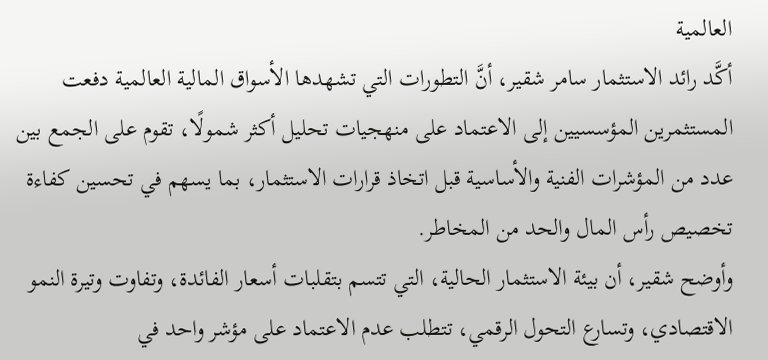العالمية
أكَّد رائد الاستثمار سامر شقير، أنَّ التطورات التي تشهدها الأسواق المالية العالمية دفعت المستثمرين المؤسسيين إلى الاعتماد على منهجيات تحليل أكثر شمولًا، تقوم على الجمع بين عدد من المؤشرات الفنية والأساسية قبل اتخاذ قرارات الاستثمار، بما يسهم في تحسين كفاءة تخصيص رأس المال والحد من المخاطر.
وأوضح شقير، أن بيئة الاستثمار الحالية، التي تتسم بتقلبات أسعار الفائدة، وتفاوت وتيرة النمو الاقتصادي، وتسارع التحول الرقمي، تتطلب عدم الاعتماد على مؤشر واحد في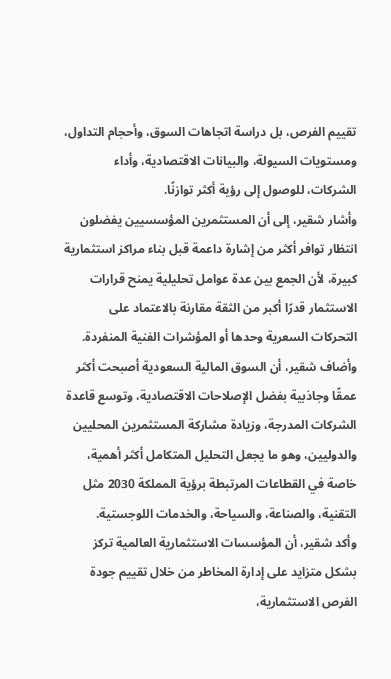تقييم الفرص، بل دراسة اتجاهات السوق، وأحجام التداول، ومستويات السيولة، والبيانات الاقتصادية، وأداء الشركات، للوصول إلى رؤية أكثر توازنًا.
وأشار شقير، إلى أن المستثمرين المؤسسيين يفضلون انتظار توافر أكثر من إشارة داعمة قبل بناء مراكز استثمارية كبيرة، لأن الجمع بين عدة عوامل تحليلية يمنح قرارات الاستثمار قدرًا أكبر من الثقة مقارنة بالاعتماد على التحركات السعرية وحدها أو المؤشرات الفنية المنفردة.
وأضاف شقير، أن السوق المالية السعودية أصبحت أكثر عمقًا وجاذبية بفضل الإصلاحات الاقتصادية، وتوسع قاعدة الشركات المدرجة، وزيادة مشاركة المستثمرين المحليين والدوليين، وهو ما يجعل التحليل المتكامل أكثر أهمية، خاصة في القطاعات المرتبطة برؤية المملكة 2030 مثل التقنية، والصناعة، والسياحة، والخدمات اللوجستية.
وأكد شقير، أن المؤسسات الاستثمارية العالمية تركز بشكل متزايد على إدارة المخاطر من خلال تقييم جودة الفرص الاستثمارية،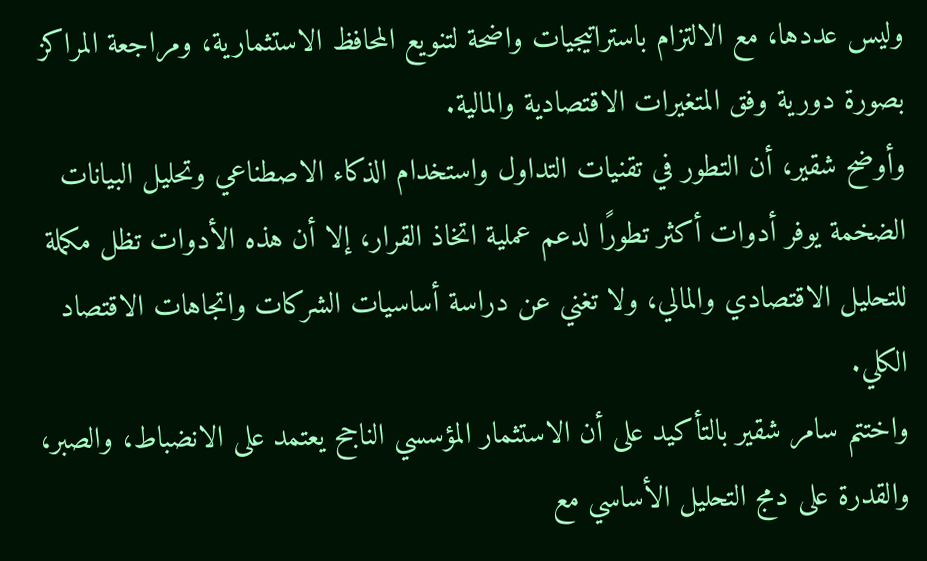وليس عددها، مع الالتزام باستراتيجيات واضحة لتنويع المحافظ الاستثمارية، ومراجعة المراكز بصورة دورية وفق المتغيرات الاقتصادية والمالية.
وأوضح شقير، أن التطور في تقنيات التداول واستخدام الذكاء الاصطناعي وتحليل البيانات الضخمة يوفر أدوات أكثر تطورًا لدعم عملية اتخاذ القرار، إلا أن هذه الأدوات تظل مكملة للتحليل الاقتصادي والمالي، ولا تغني عن دراسة أساسيات الشركات واتجاهات الاقتصاد الكلي.
واختتم سامر شقير بالتأكيد على أن الاستثمار المؤسسي الناجح يعتمد على الانضباط، والصبر، والقدرة على دمج التحليل الأساسي مع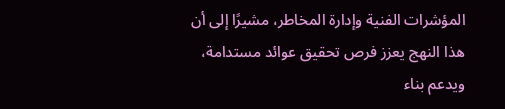المؤشرات الفنية وإدارة المخاطر، مشيرًا إلى أن هذا النهج يعزز فرص تحقيق عوائد مستدامة، ويدعم بناء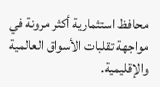محافظ استثمارية أكثر مرونة في مواجهة تقلبات الأسواق العالمية والإقليمية.